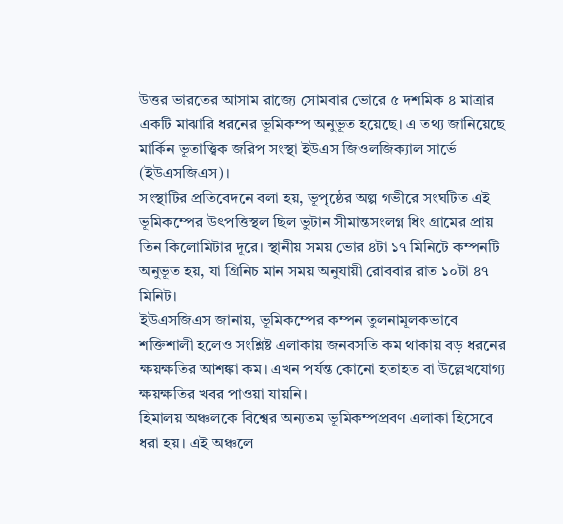উত্তর ভারতের আসাম রাজ্যে সোমবার ভোরে ৫ দশমিক ৪ মাত্রার একটি মাঝারি ধরনের ভূমিকম্প অনুভূত হয়েছে। এ তথ্য জানিয়েছে মার্কিন ভূতাত্ত্বিক জরিপ সংস্থা ইউএস জিওলজিক্যাল সার্ভে (ইউএসজিএস)।
সংস্থাটির প্রতিবেদনে বলা হয়, ভূপৃষ্ঠের অল্প গভীরে সংঘটিত এই ভূমিকম্পের উৎপত্তিস্থল ছিল ভুটান সীমান্তসংলগ্ন ধিং গ্রামের প্রায় তিন কিলোমিটার দূরে। স্থানীয় সময় ভোর ৪টা ১৭ মিনিটে কম্পনটি অনুভূত হয়, যা গ্রিনিচ মান সময় অনুযায়ী রোববার রাত ১০টা ৪৭ মিনিট।
ইউএসজিএস জানায়, ভূমিকম্পের কম্পন তুলনামূলকভাবে শক্তিশালী হলেও সংশ্লিষ্ট এলাকায় জনবসতি কম থাকায় বড় ধরনের ক্ষয়ক্ষতির আশঙ্কা কম। এখন পর্যন্ত কোনো হতাহত বা উল্লেখযোগ্য ক্ষয়ক্ষতির খবর পাওয়া যায়নি।
হিমালয় অঞ্চলকে বিশ্বের অন্যতম ভূমিকম্পপ্রবণ এলাকা হিসেবে ধরা হয়। এই অঞ্চলে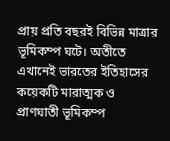প্রায় প্রতি বছরই বিভিন্ন মাত্রার ভূমিকম্প ঘটে। অতীতে এখানেই ভারতের ইতিহাসের কয়েকটি মারাত্মক ও প্রাণঘাতী ভূমিকম্প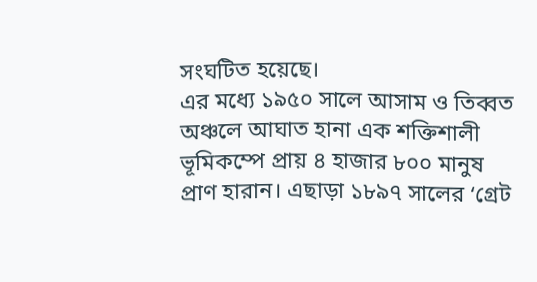সংঘটিত হয়েছে।
এর মধ্যে ১৯৫০ সালে আসাম ও তিব্বত অঞ্চলে আঘাত হানা এক শক্তিশালী ভূমিকম্পে প্রায় ৪ হাজার ৮০০ মানুষ প্রাণ হারান। এছাড়া ১৮৯৭ সালের ‘গ্রেট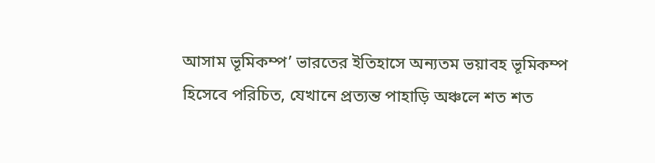আসাম ভূমিকম্প’ ভারতের ইতিহাসে অন্যতম ভয়াবহ ভূমিকম্প হিসেবে পরিচিত, যেখানে প্রত্যন্ত পাহাড়ি অঞ্চলে শত শত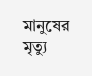মানুষের মৃত্যু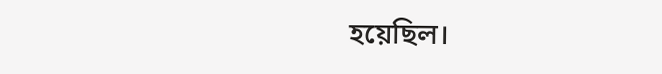হয়েছিল।